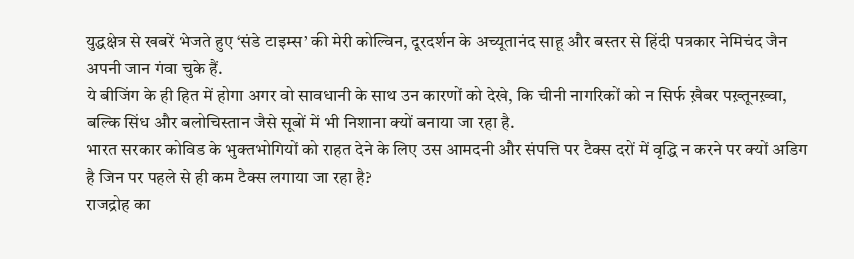युद्धक्षेत्र से खबरें भेजते हुए ‘संडे टाइम्स’ की मेरी कोल्विन, दूरदर्शन के अच्यूतानंद साहू और बस्तर से हिंदी पत्रकार नेमिचंद जैन अपनी जान गंवा चुके हैं.
ये बीजिंग के ही हित में होगा अगर वो सावधानी के साथ उन कारणों को देखे, कि चीनी नागरिकों को न सिर्फ ख़ैबर पख़्तूनख़्वा, बल्कि सिंध और बलोचिस्तान जैसे सूबों में भी निशाना क्यों बनाया जा रहा है.
भारत सरकार कोविड के भुक्तभोगियों को राहत देने के लिए उस आमदनी और संपत्ति पर टैक्स दरों में वृद्धि न करने पर क्यों अडिग है जिन पर पहले से ही कम टैक्स लगाया जा रहा है?
राजद्रोह का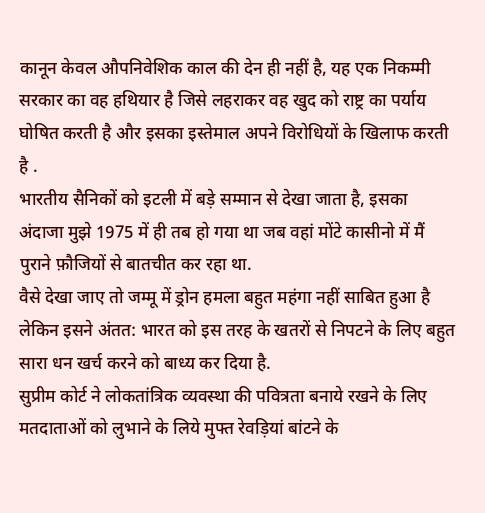कानून केवल औपनिवेशिक काल की देन ही नहीं है, यह एक निकम्मी सरकार का वह हथियार है जिसे लहराकर वह खुद को राष्ट्र का पर्याय घोषित करती है और इसका इस्तेमाल अपने विरोधियों के खिलाफ करती है .
भारतीय सैनिकों को इटली में बड़े सम्मान से देखा जाता है, इसका अंदाजा मुझे 1975 में ही तब हो गया था जब वहां मोंटे कासीनो में मैं पुराने फ़ौजियों से बातचीत कर रहा था.
वैसे देखा जाए तो जम्मू में ड्रोन हमला बहुत महंगा नहीं साबित हुआ है लेकिन इसने अंतत: भारत को इस तरह के खतरों से निपटने के लिए बहुत सारा धन खर्च करने को बाध्य कर दिया है.
सुप्रीम कोर्ट ने लोकतांत्रिक व्यवस्था की पवित्रता बनाये रखने के लिए मतदाताओं को लुभाने के लिये मुफ्त रेवड़ियां बांटने के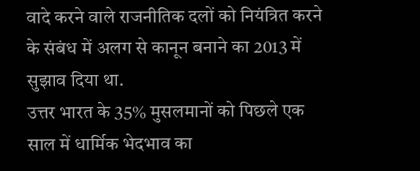वादे करने वाले राजनीतिक दलों को नियंत्रित करने के संबंध में अलग से कानून बनाने का 2013 में सुझाव दिया था.
उत्तर भारत के 35% मुसलमानों को पिछले एक साल में धार्मिक भेदभाव का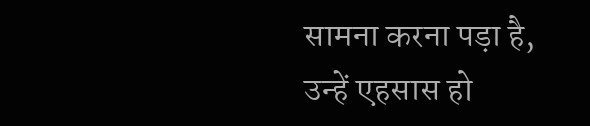सामना करना पड़ा है, उन्हें एहसास हो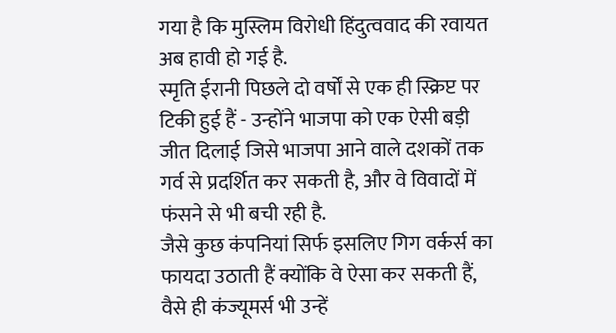गया है कि मुस्लिम विरोधी हिंदुत्ववाद की रवायत अब हावी हो गई है.
स्मृति ईरानी पिछले दो वर्षों से एक ही स्क्रिप्ट पर टिकी हुई हैं - उन्होंने भाजपा को एक ऐसी बड़ी जीत दिलाई जिसे भाजपा आने वाले दशकों तक गर्व से प्रदर्शित कर सकती है, और वे विवादों में फंसने से भी बची रही है.
जैसे कुछ कंपनियां सिर्फ इसलिए गिग वर्कर्स का फायदा उठाती हैं क्योंकि वे ऐसा कर सकती हैं, वैसे ही कंज्यूमर्स भी उन्हें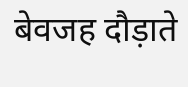बेवजह दौड़ाते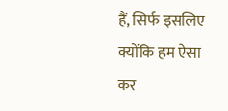हैं, सिर्फ इसलिए क्योंकि हम ऐसा कर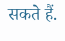सकते हैं.